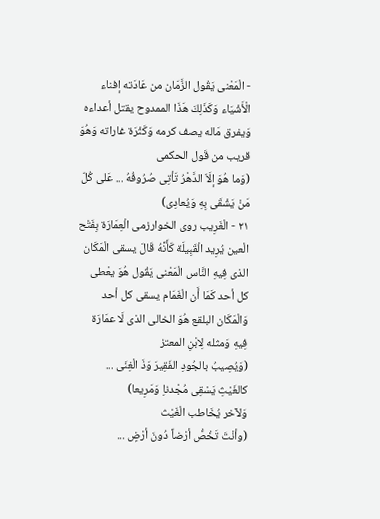- الْمَعْنى يَقُول الزَّمَان من عَادَته إفناء الْأَشْيَاء وَكَذَلِكَ هَذَا الممدوح يقتل أعداءه وَيفرق مَاله يصف كرمه وَكَثْرَة غاراته وَهُوَ قريب من قَول الحكمى
(وَما هُوَ إلَاّ الدَّهْرُ تَأتِى صُرُوفُهُ ... عَلى كُلّ مَنْ يَشْقَى بِهِ وَيُعادِى)
٢١ - الْغَرِيب روى الخوارزمى الْعِمَارَة بِفَتْح الْعين يُرِيد الْقَبِيلَة كَأَنَّهُ قَالَ يسقى الْمَكَان الذى فِيهِ النَّاس الْمَعْنى يَقُول هُوَ يعْطى كل أحد كَمَا أَن الْغَمَام يسقى كل أحد وَالْمَكَان البلقع هُوَ الخالى الذى لَا عمَارَة فِيهِ وَمثله لِابْنِ المعتز
(وَيُصِيبُ بالجُودِ الفَقِيرَ وَذَ الْغِنَى ... كالغَيْثِ يَسْقِى مُجْدناِ وَمَرِيعا)
وَلآخر يُخَاطب الْغَيْث
(وأنْتَ تَخُصُّ أرْضاً دُونَ أرْضٍ ...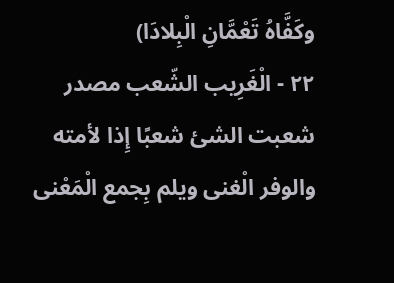وكَفَّاهُ تَعْمَّانِ الْبِلادَا)
٢٢ - الْغَرِيب الشّعب مصدر شعبت الشئ شعبًا إِذا لأمته والوفر الْغنى ويلم بِجمع الْمَعْنى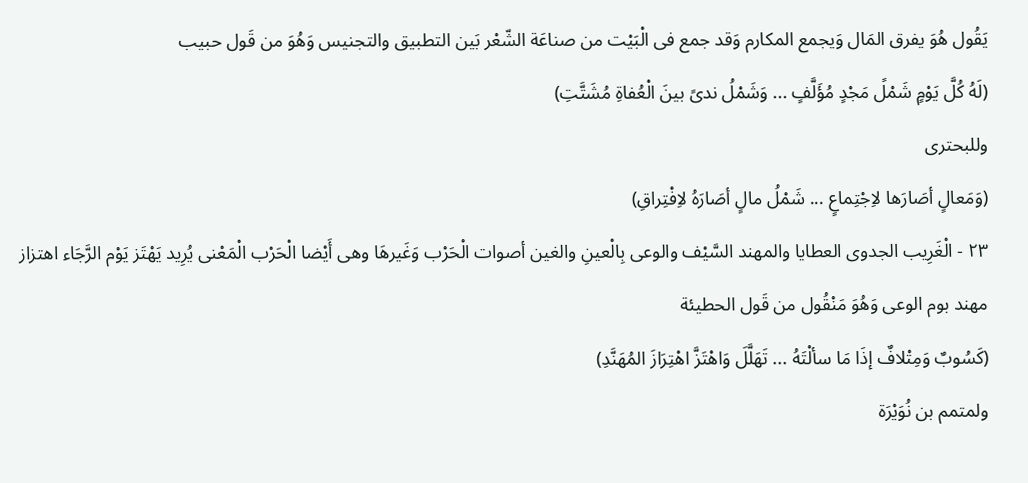يَقُول هُوَ يفرق المَال وَيجمع المكارم وَقد جمع فى الْبَيْت من صناعَة الشّعْر بَين التطبيق والتجنيس وَهُوَ من قَول حبيب
(لَهُ كُلَّ يَوْمٍ شَمْلً مَجْدٍ مُؤَلَّفٍ ... وَشَمْلُ ندىً بينَ الْعُفاةِ مُشَتَّتِ)
وللبحترى
(وَمَعالٍ أصَارَها لاِجْتِماعٍ ... شَمْلُ مالٍ أصَارَهُ لاِفْتِراقِ)
٢٣ - الْغَرِيب الجدوى العطايا والمهند السَّيْف والوعى بِالْعينِ والغين أصوات الْحَرْب وَغَيرهَا وهى أَيْضا الْحَرْب الْمَعْنى يُرِيد يَهْتَز يَوْم الرَّجَاء اهتزاز مهند بوم الوعى وَهُوَ مَنْقُول من قَول الحطيئة
(كَسُوبٌ وَمِتْلافٌ إذَا مَا سألْتَهُ ... تَهَلَّلَ وَاهْتَزَّ اهْتِرَازَ المُهَنَّدِ)
ولمتمم بن نُوَيْرَة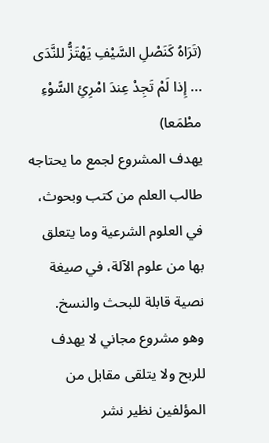(تَرَاهُ كَنَصْلِ السَّيْفِ يَهْتَزُّ للنَّدَى ... إِذا لَمْ تَجِدْ عِندَ امْرِئِ السًّوْءِ مطْمَعا)
يهدف المشروع لجمع ما يحتاجه طالب العلم من كتب وبحوث، في العلوم الشرعية وما يتعلق بها من علوم الآلة، في صيغة نصية قابلة للبحث والنسخ.
وهو مشروع مجاني لا يهدف للربح ولا يتلقى مقابل من المؤلفين نظير نشر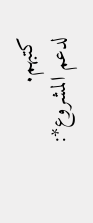كتبهم.
لدعم المشروع*: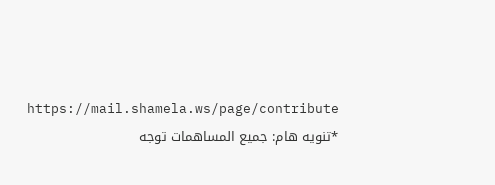https://mail.shamela.ws/page/contribute
*تنويه هام: جميع المساهمات توجه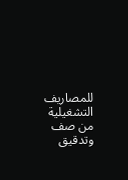للمصاريف التشغيلية من صف وتدقيق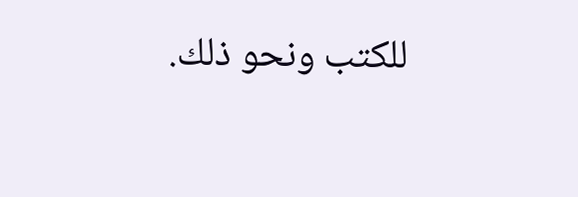للكتب ونحو ذلك.